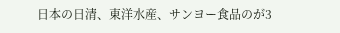日本の日清、東洋水産、サンヨー食品のが3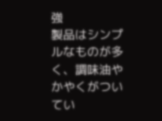強
製品はシンプルなものが多く、調味油やかやくがついてい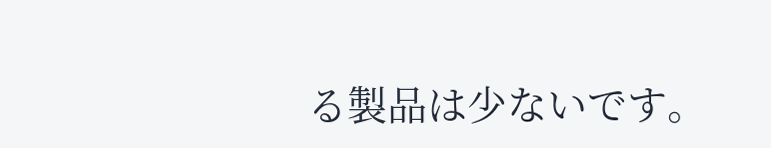る製品は少ないです。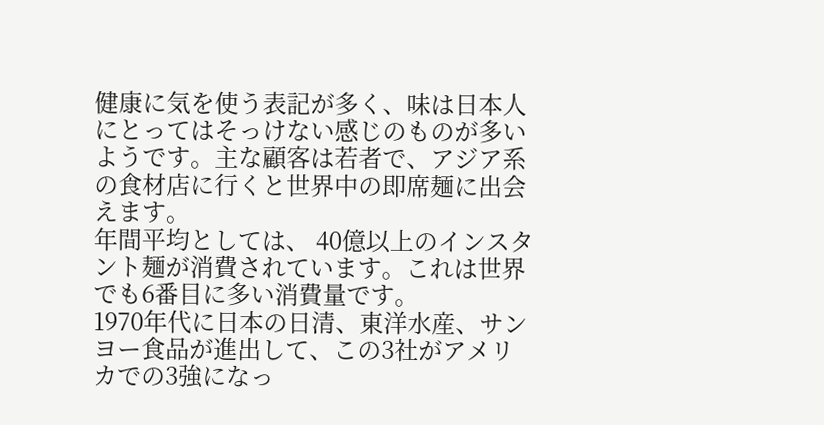健康に気を使う表記が多く、味は日本人にとってはそっけない感じのものが多いようです。主な顧客は若者で、アジア系の食材店に行くと世界中の即席麺に出会えます。
年間平均としては、 40億以上のインスタント麺が消費されています。これは世界でも6番目に多い消費量です。
1970年代に日本の日清、東洋水産、サンヨー食品が進出して、この3社がアメリカでの3強になっ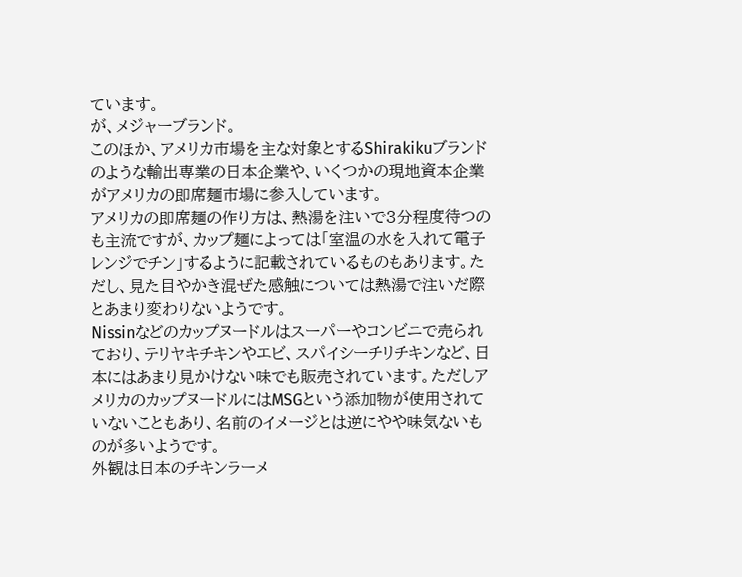ています。
が、メジャーブランド。
このほか、アメリカ市場を主な対象とするShirakikuブランドのような輸出専業の日本企業や、いくつかの現地資本企業がアメリカの即席麺市場に参入しています。
アメリカの即席麺の作り方は、熱湯を注いで3分程度待つのも主流ですが、カップ麺によっては「室温の水を入れて電子レンジでチン」するように記載されているものもあります。ただし、見た目やかき混ぜた感触については熱湯で注いだ際とあまり変わりないようです。
Nissinなどのカップヌードルはスーパーやコンビニで売られており、テリヤキチキンやエビ、スパイシーチリチキンなど、日本にはあまり見かけない味でも販売されています。ただしアメリカのカップヌードルにはMSGという添加物が使用されていないこともあり、名前のイメージとは逆にやや味気ないものが多いようです。
外観は日本のチキンラーメ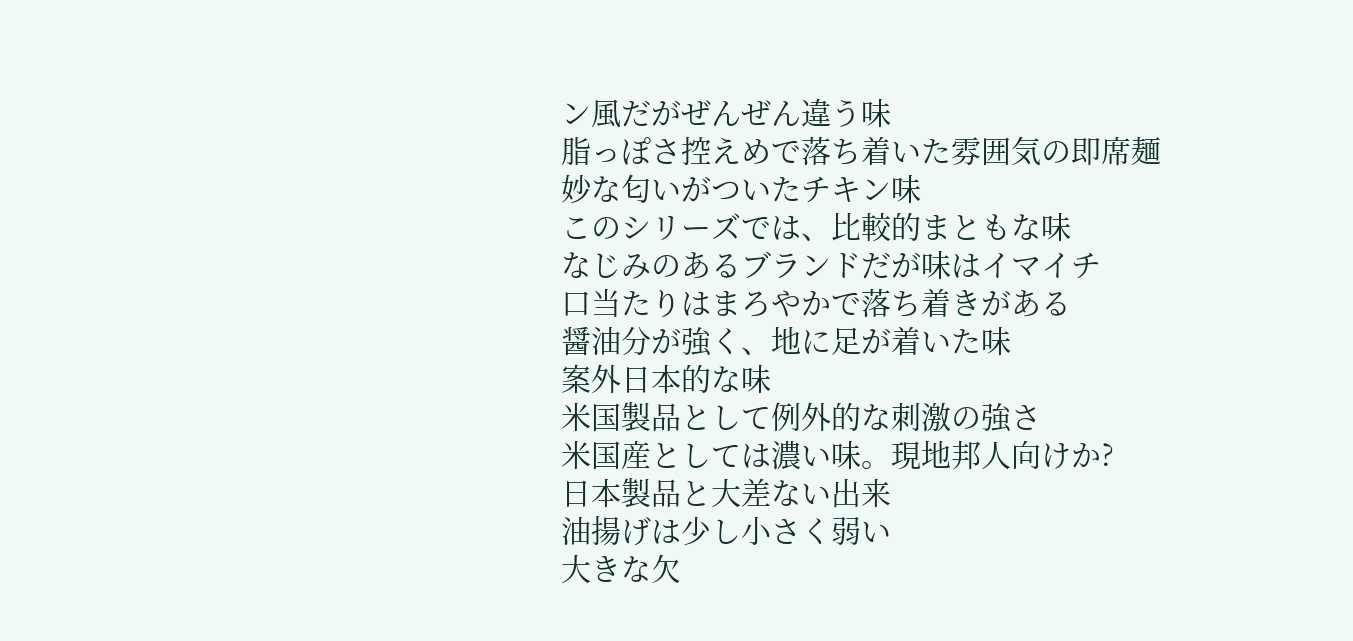ン風だがぜんぜん違う味
脂っぽさ控えめで落ち着いた雰囲気の即席麺
妙な匂いがついたチキン味
このシリーズでは、比較的まともな味
なじみのあるブランドだが味はイマイチ
口当たりはまろやかで落ち着きがある
醤油分が強く、地に足が着いた味
案外日本的な味
米国製品として例外的な刺激の強さ
米国産としては濃い味。現地邦人向けか?
日本製品と大差ない出来
油揚げは少し小さく弱い
大きな欠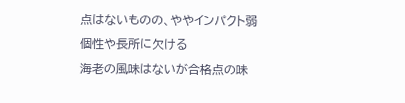点はないものの、ややインパクト弱
個性や長所に欠ける
海老の風味はないが合格点の味